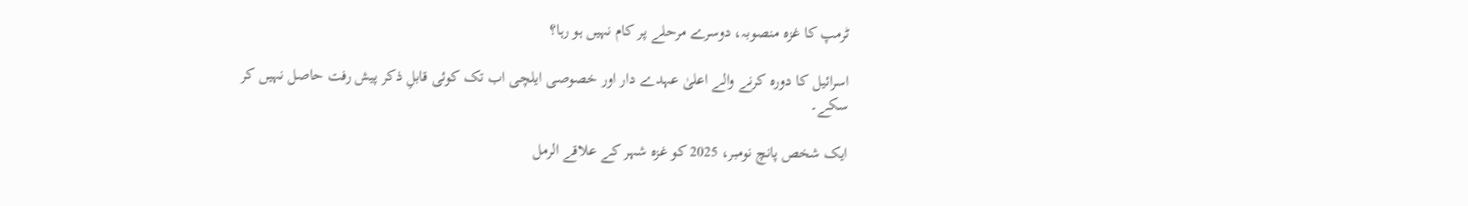ٹرمپ کا غزہ منصوبہ، دوسرے مرحلے پر کام نہیں ہو رہا؟

اسرائیل کا دورہ کرنے والے اعلیٰ عہدے دار اور خصوصی ایلچی اب تک کوئی قابلِ ذکر پیش رفت حاصل نہیں کر سکے۔

ایک شخص پانچ نومبر، 2025 کو غزہ شہر کے علاقے الرمل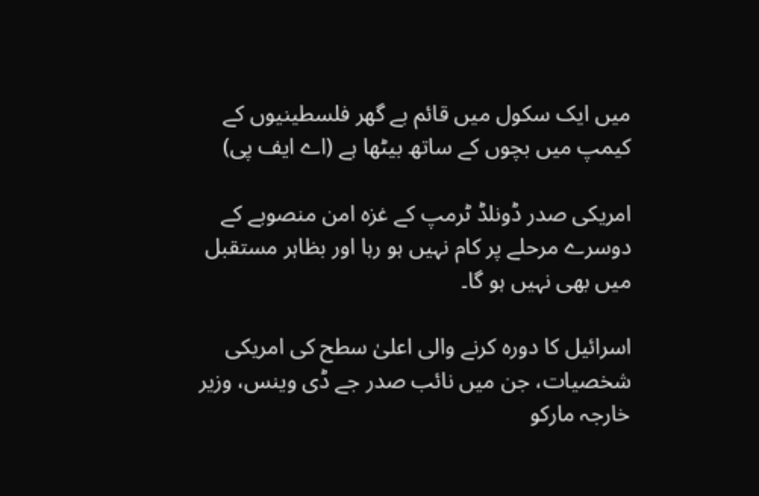میں ایک سکول میں قائم بے گھر فلسطینیوں کے کیمپ میں بچوں کے ساتھ بیٹھا ہے (اے ایف پی)

امریکی صدر ڈونلڈ ٹرمپ کے غزہ امن منصوبے کے دوسرے مرحلے پر کام نہیں ہو رہا اور بظاہر مستقبل میں بھی نہیں ہو گا۔

اسرائیل کا دورہ کرنے والی اعلیٰ سطح کی امریکی شخصیات، جن میں نائب صدر جے ڈی وینس، وزیر خارجہ مارکو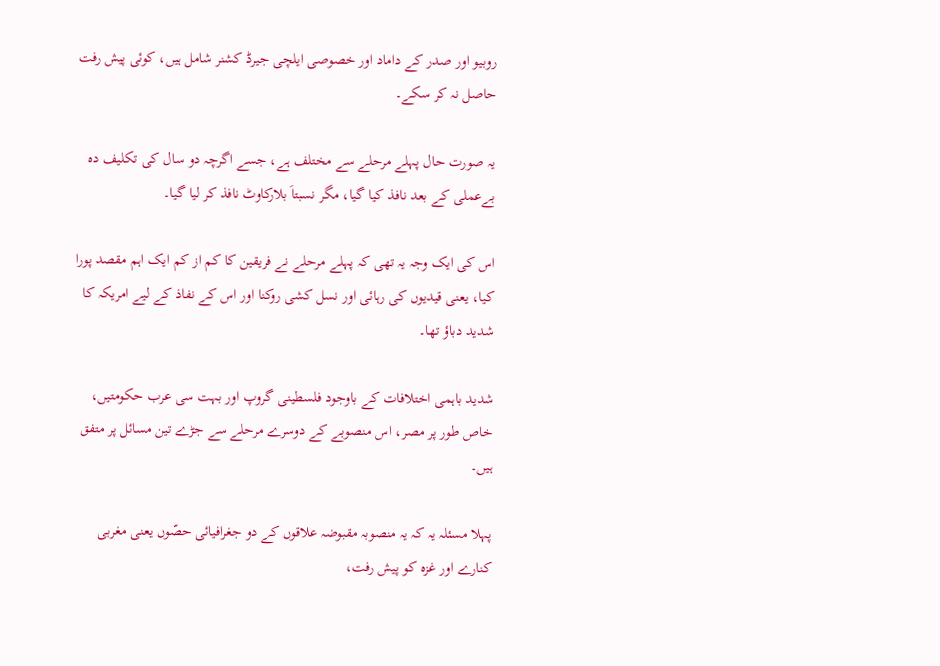روبیو اور صدر کے داماد اور خصوصی ایلچی جیرڈ کشنر شامل ہیں، کوئی پیش رفت حاصل نہ کر سکے۔

یہ صورت حال پہلے مرحلے سے مختلف ہے، جسے اگرچہ دو سال کی تکلیف دہ بےعملی کے بعد نافذ کیا گیا، مگر نسبتاَ بلارکاوٹ نافذ کر لیا گیا۔

اس کی ایک وجہ یہ تھی کہ پہلے مرحلے نے فریقین کا کم از کم ایک اہم مقصد پورا کیا، یعنی قیدیوں کی رہائی اور نسل کشی روکنا اور اس کے نفاذ کے لیے امریکہ کا شدید دباؤ تھا۔

شدید باہمی اختلافات کے باوجود فلسطینی گروپ اور بہت سی عرب حکومتیں، خاص طور پر مصر، اس منصوبے کے دوسرے مرحلے سے جڑے تین مسائل پر متفق ہیں۔

پہلا مسئلہ یہ کہ یہ منصوبہ مقبوضہ علاقوں کے دو جغرافیائی حصّوں یعنی مغربی کنارے اور غزہ کو پیش رفت،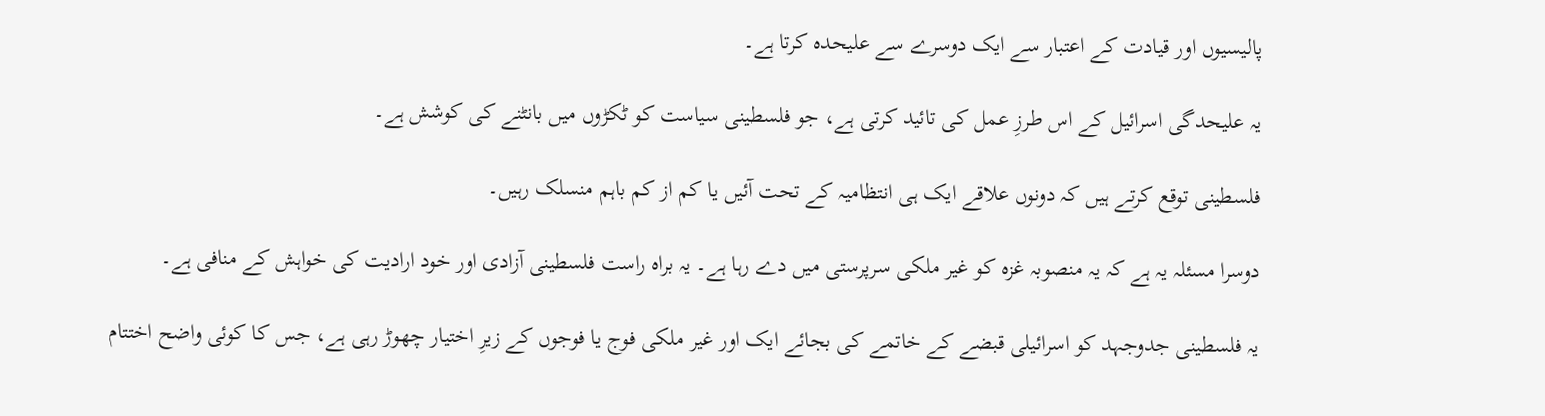پالیسیوں اور قیادت کے اعتبار سے ایک دوسرے سے علیحدہ کرتا ہے۔

یہ علیحدگی اسرائیل کے اس طرزِ عمل کی تائید کرتی ہے، جو فلسطینی سیاست کو ٹکڑوں میں بانٹنے کی کوشش ہے۔

فلسطینی توقع کرتے ہیں کہ دونوں علاقے ایک ہی انتظامیہ کے تحت آئیں یا کم از کم باہم منسلک رہیں۔

دوسرا مسئلہ یہ ہے کہ یہ منصوبہ غزہ کو غیر ملکی سرپرستی میں دے رہا ہے۔ یہ براہ راست فلسطینی آزادی اور خود ارادیت کی خواہش کے منافی ہے۔

یہ فلسطینی جدوجہد کو اسرائیلی قبضے کے خاتمے کی بجائے ایک اور غیر ملکی فوج یا فوجوں کے زیرِ اختیار چھوڑ رہی ہے، جس کا کوئی واضح اختتام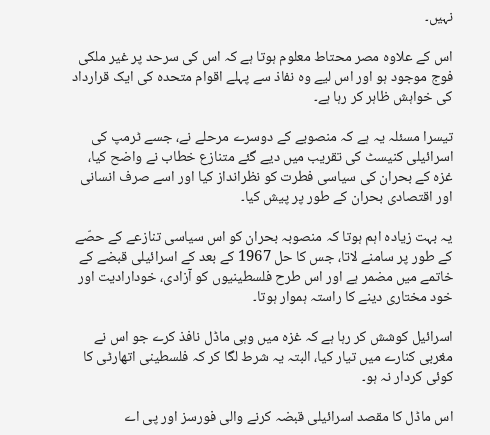نہیں۔

اس کے علاوہ مصر محتاط معلوم ہوتا ہے کہ اس کی سرحد پر غیر ملکی فوج موجود ہو اور اس لیے وہ نفاذ سے پہلے اقوام متحدہ کی ایک قرارداد کی خواہش ظاہر کر رہا ہے۔

تیسرا مسئلہ یہ ہے کہ منصوبے کے دوسرے مرحلے نے، جسے ٹرمپ کی اسرائیلی کنیسٹ کی تقریب میں دیے گئے متنازع خطاب نے واضح کیا، غزہ کے بحران کی سیاسی فطرت کو نظرانداز کیا اور اسے صرف انسانی اور اقتصادی بحران کے طور پر پیش کیا۔

یہ بہت زیادہ اہم ہوتا کہ منصوبہ بحران کو اس سیاسی تنازعے کے حصّے کے طور پر سامنے لاتا، جس کا حل 1967 کے بعد کے اسرائیلی قبضے کے خاتمے میں مضمر ہے اور اس طرح فلسطینیوں کو آزادی، خودارادیت اور خود مختاری دینے کا راستہ ہموار ہوتا۔

اسرائیل کوشش کر رہا ہے کہ غزہ میں وہی ماڈل نافذ کرے جو اس نے مغربی کنارے میں تیار کیا، البتہ یہ شرط لگا کر کہ فلسطینی اتھارٹی کا کوئی کردار نہ ہو۔

اس ماڈل کا مقصد اسرائیلی قبضہ کرنے والی فورسز اور پی اے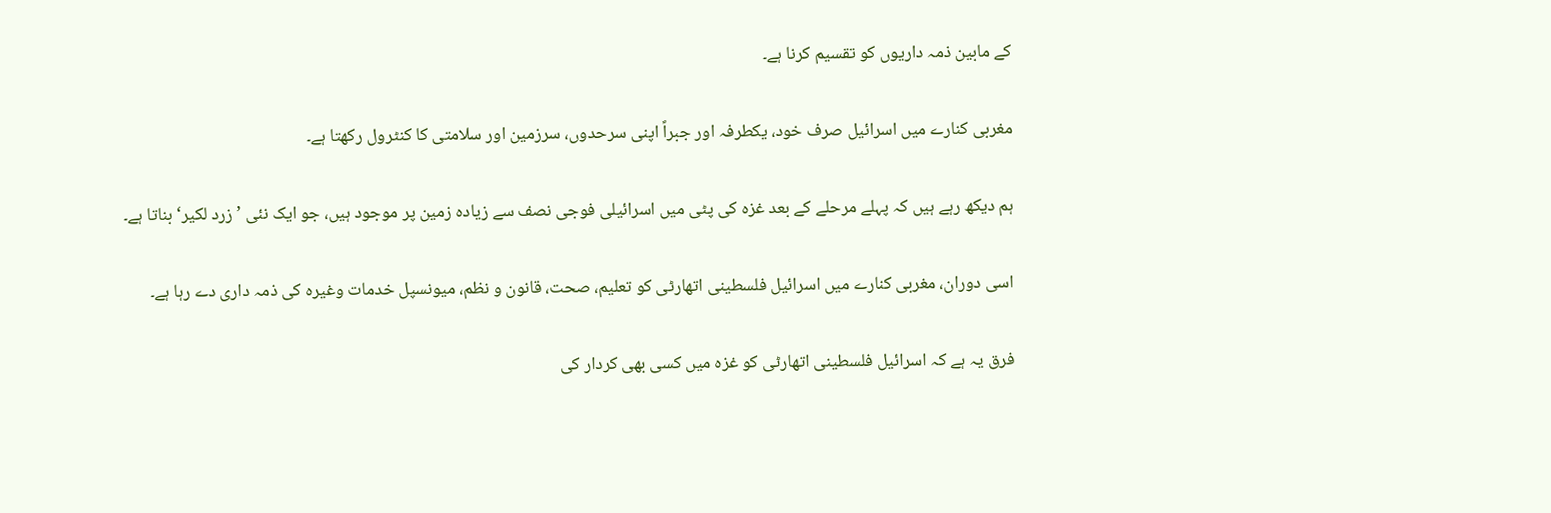کے مابین ذمہ داریوں کو تقسیم کرنا ہے۔

مغربی کنارے میں اسرائیل صرف خود، یکطرفہ اور جبراً اپنی سرحدوں، سرزمین اور سلامتی کا کنٹرول رکھتا ہے۔

ہم دیکھ رہے ہیں کہ پہلے مرحلے کے بعد غزہ کی پٹی میں اسرائیلی فوجی نصف سے زیادہ زمین پر موجود ہیں، جو ایک نئی ’زرد لکیر‘ بناتا ہے۔

اسی دوران، مغربی کنارے میں اسرائیل فلسطینی اتھارٹی کو تعلیم، صحت، قانون و نظم، میونسپل خدمات وغیرہ کی ذمہ داری دے رہا ہے۔

فرق یہ ہے کہ اسرائیل فلسطینی اتھارٹی کو غزہ میں کسی بھی کردار کی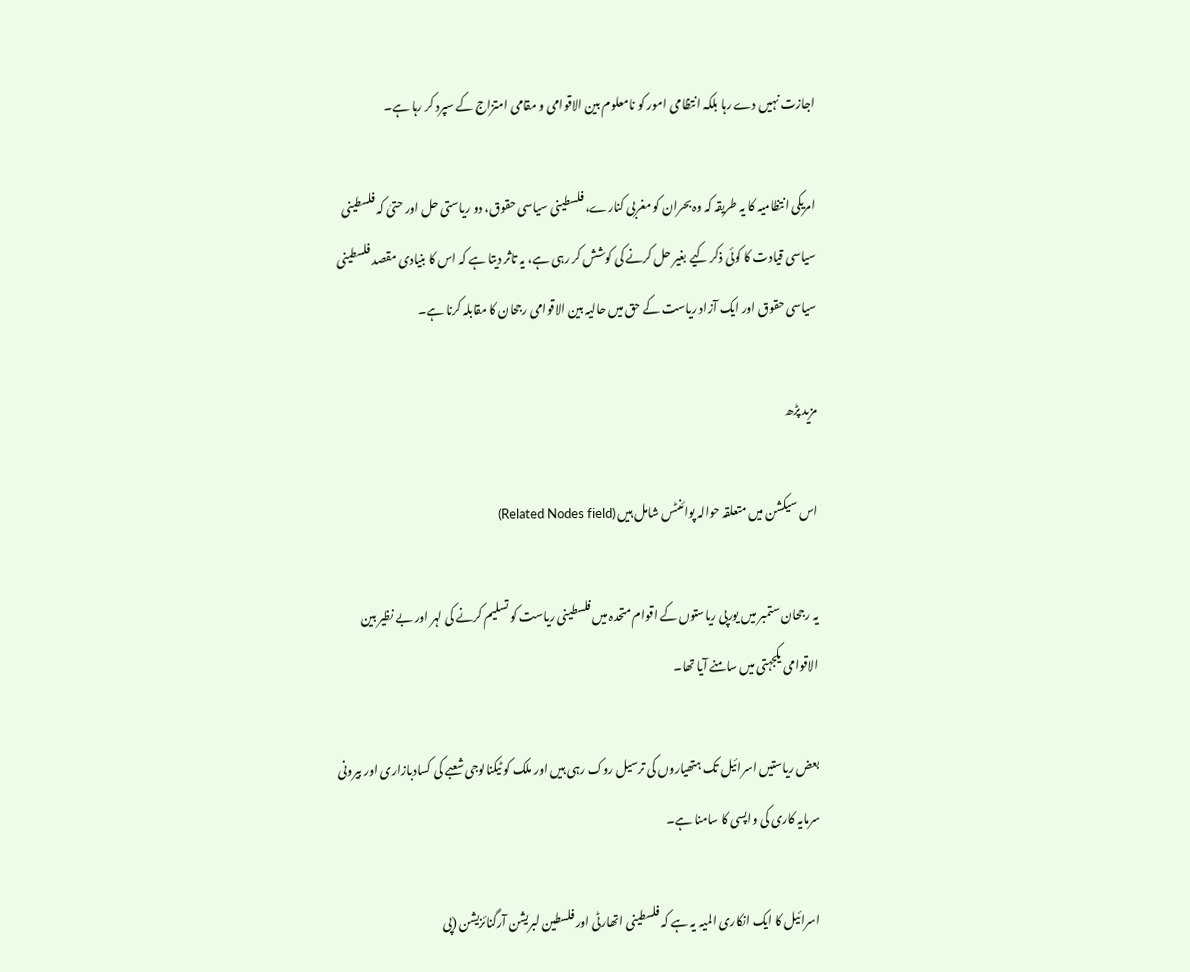اجازت نہیں دے رہا بلکہ انتظامی امور کو نامعلوم بین الاقوامی و مقامی امتزاج کے سپرد کر رہا ہے۔

امریکی انتظامیہ کا یہ طریقہ کہ وہ بحران کو مغربی کنارے، فلسطینی سیاسی حقوق، دو ریاستی حل اور حتیٰ کہ فلسطینی سیاسی قیادت کا کوئی ذکر کیے بغیر حل کرنے کی کوشش کر رہی ہے، یہ تاثر دیتا ہے کہ اس کا بنیادی مقصد فلسطینی سیاسی حقوق اور ایک آزاد ریاست کے حق میں حالیہ بین الاقوامی رجحان کا مقابلہ کرنا ہے۔

مزید پڑھ

اس سیکشن میں متعلقہ حوالہ پوائنٹس شامل ہیں (Related Nodes field)

یہ رجحان ستمبر میں یورپی ریاستوں کے اقوام متحدہ میں فلسطینی ریاست کو تسلیم کرنے کی لہر اور بے نظیر بین الاقوامی یکجہتی میں سامنے آیا تھا۔

بعض ریاستیں اسرائیل تک ہتھیاروں کی ترسیل روک رہی ہیں اور ملک کو ٹیکنالوجی شعبے کی کسادبازاری اور بیرونی سرمایہ کاری کی واپسی کا سامنا ہے۔

اسرائیل کا ایک انکاری المیہ یہ ہے کہ فلسطینی اتھارٹی اور فلسطین لبریشن آرگنائزیشن (پی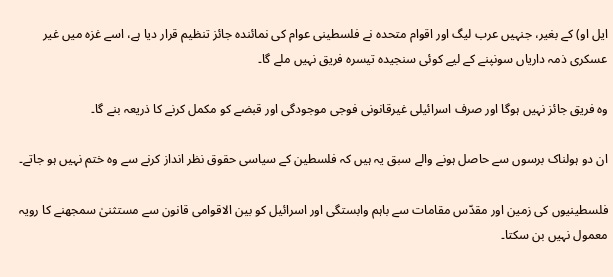ایل او) کے بغیر، جنہیں عرب لیگ اور اقوام متحدہ نے فلسطینی عوام کی نمائندہ جائز تنظیم قرار دیا ہے، اسے غزہ میں غیر عسکری ذمہ داریاں سونپنے کے لیے کوئی سنجیدہ تیسرہ فریق نہیں ملے گا۔

وہ فریق جائز نہیں ہوگا اور صرف اسرائیلی غیرقانونی فوجی موجودگی اور قبضے کو مکمل کرنے کا ذریعہ بنے گا۔

ان دو ہولناک برسوں سے حاصل ہونے والے سبق یہ ہیں کہ فلسطین کے سیاسی حقوق نظر انداز کرنے سے وہ ختم نہیں ہو جاتے۔

فلسطینیوں کی زمین اور مقدّس مقامات سے باہم وابستگی اور اسرائیل کو بین الاقوامی قانون سے مستثنیٰ سمجھنے کا رویہ معمول نہیں بن سکتا۔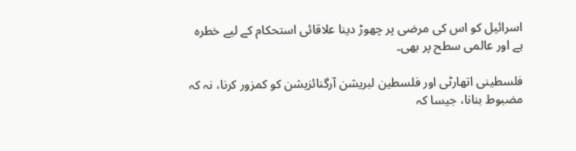اسرائیل کو اس کی مرضی پر چھوڑ دینا علاقائی استحکام کے لیے خطرہ ہے اور عالمی سطح پر بھی۔

فلسطینی اتھارٹی اور فلسطین لبریشن آرگنائزیشن کو کمزور کرنا، نہ کہ مضبوط بنانا، جیسا کہ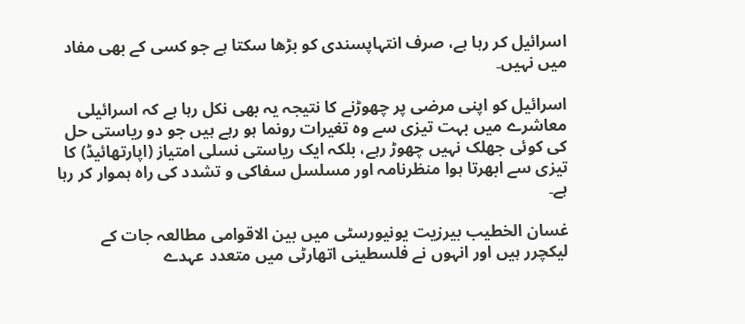اسرائیل کر رہا ہے، صرف انتہاپسندی کو بڑھا سکتا ہے جو کسی کے بھی مفاد میں نہیں۔

اسرائیل کو اپنی مرضی پر چھوڑنے کا نتیجہ یہ بھی نکل رہا ہے کہ اسرائیلی معاشرے میں بہت تیزی سے وہ تغیرات رونما ہو رہے ہیں جو دو ریاستی حل کی کوئی جھلک نہیں چھوڑ رہے، بلکہ ایک ریاستی نسلی امتیاز (اپارتھائیڈ) کا تیزی سے ابھرتا ہوا منظرنامہ اور مسلسل سفاکی و تشدد کی راہ ہموار کر رہا ہے۔

غسان الخطيب بيرزيت یونیورسٹی میں بین الاقوامی مطالعہ جات کے لیکچرر ہیں اور انہوں نے فلسطینی اتھارٹی میں متعدد عہدے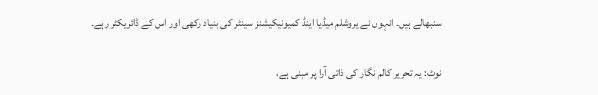سنبھالے ہیں۔ انہوں نے یروشلم میڈیا اینڈ کمیونیکیشنز سینٹر کی بنیاد رکھی اور اس کے ڈائریکٹر رہے۔

نوٹ: یہ تحریر کالم نگار کی ذاتی آرا پر مبنی ہے،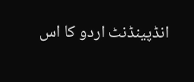انڈپینڈنٹ اردو کا اس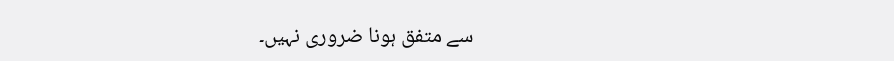سے متفق ہونا ضروری نہیں۔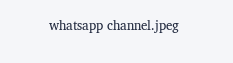whatsapp channel.jpeg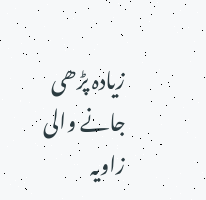زیادہ پڑھی جانے والی زاویہ